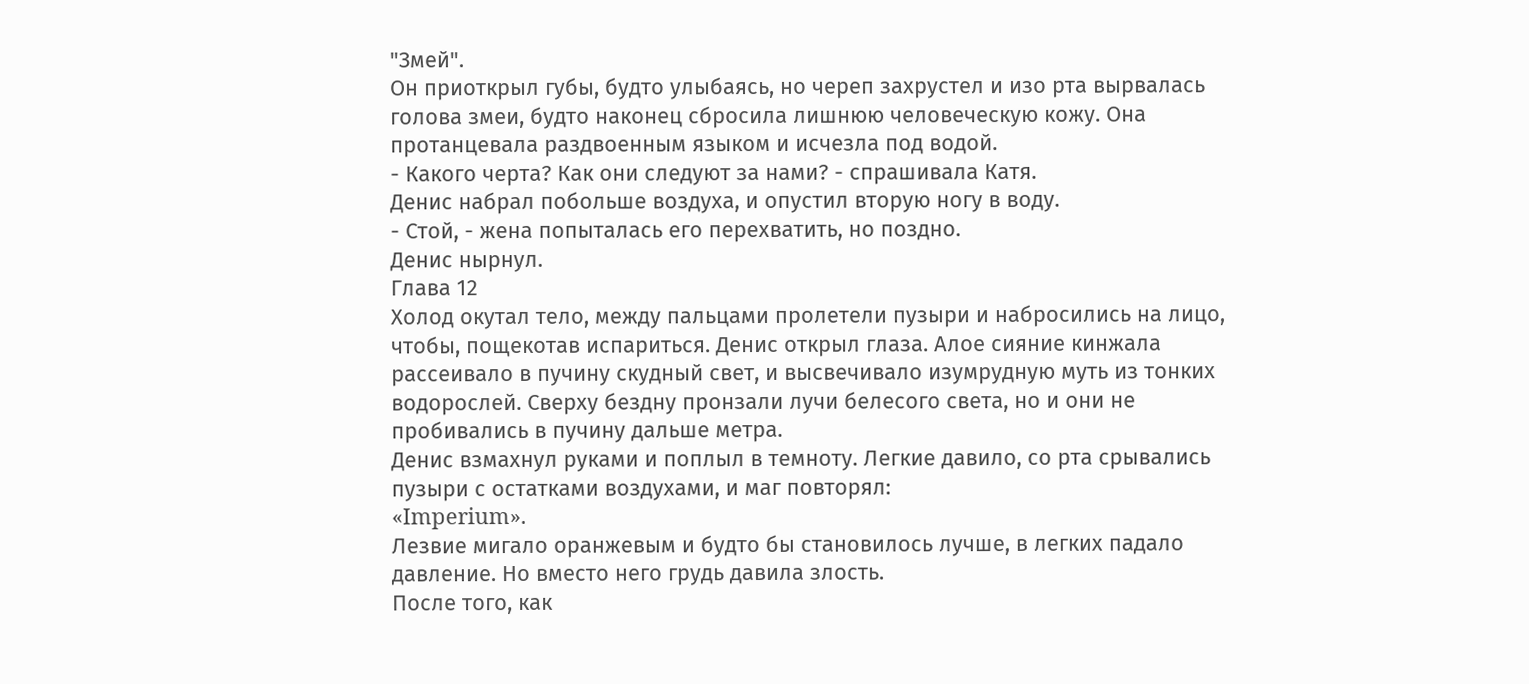"Змей".
Он приоткрыл губы, будто улыбаясь, но череп захрустел и изо рта вырвалась голова змеи, будто наконец сбросила лишнюю человеческую кожу. Она протанцевала раздвоенным языком и исчезла под водой.
- Какого черта? Как они следуют за нами? - спрашивала Катя.
Денис набрал побольше воздуха, и опустил вторую ногу в воду.
- Стой, - жена попыталась его перехватить, но поздно.
Денис нырнул.
Глава 12
Холод окутал тело, между пальцами пролетели пузыри и набросились на лицо, чтобы, пощекотав испариться. Денис открыл глаза. Алое сияние кинжала рассеивало в пучину скудный свет, и высвечивало изумрудную муть из тонких водорослей. Сверху бездну пронзали лучи белесого света, но и они не пробивались в пучину дальше метра.
Денис взмахнул руками и поплыл в темноту. Легкие давило, со рта срывались пузыри с остатками воздухами, и маг повторял:
«Imperium».
Лезвие мигало оранжевым и будто бы становилось лучше, в легких падало давление. Но вместо него грудь давила злость.
После того, как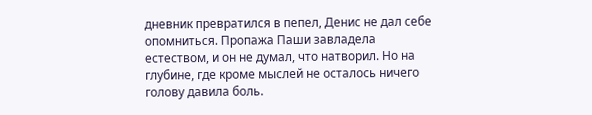дневник превратился в пепел, Денис не дал себе опомниться. Пропажа Паши завладела естеством, и он не думал, что натворил. Но на глубине, где кроме мыслей не осталось ничего голову давила боль.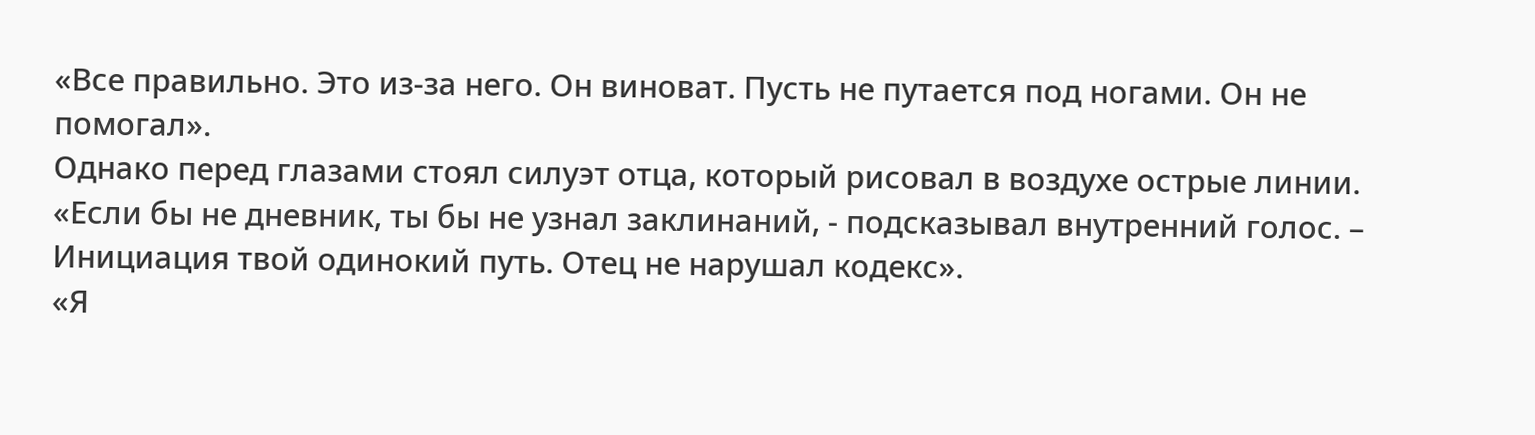«Все правильно. Это из-за него. Он виноват. Пусть не путается под ногами. Он не помогал».
Однако перед глазами стоял силуэт отца, который рисовал в воздухе острые линии.
«Если бы не дневник, ты бы не узнал заклинаний, - подсказывал внутренний голос. – Инициация твой одинокий путь. Отец не нарушал кодекс».
«Я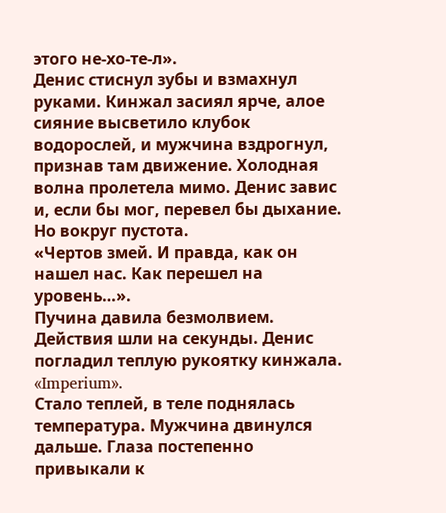этого не-хо-те-л».
Денис стиснул зубы и взмахнул руками. Кинжал засиял ярче, алое сияние высветило клубок водорослей, и мужчина вздрогнул, признав там движение. Холодная волна пролетела мимо. Денис завис и, если бы мог, перевел бы дыхание. Но вокруг пустота.
«Чертов змей. И правда, как он нашел нас. Как перешел на уровень…».
Пучина давила безмолвием. Действия шли на секунды. Денис погладил теплую рукоятку кинжала.
«Imperium».
Стало теплей, в теле поднялась температура. Мужчина двинулся дальше. Глаза постепенно привыкали к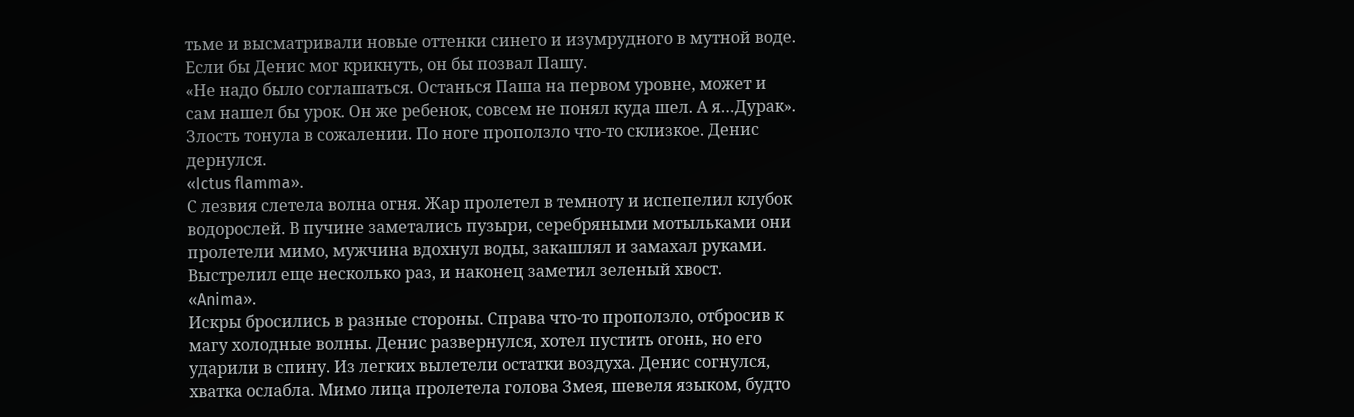тьме и высматривали новые оттенки синего и изумрудного в мутной воде.
Если бы Денис мог крикнуть, он бы позвал Пашу.
«Не надо было соглашаться. Останься Паша на первом уровне, может и сам нашел бы урок. Он же ребенок, совсем не понял куда шел. А я…Дурак».
Злость тонула в сожалении. По ноге проползло что-то склизкое. Денис дернулся.
«Ictus flamma».
С лезвия слетела волна огня. Жар пролетел в темноту и испепелил клубок водорослей. В пучине заметались пузыри, серебряными мотыльками они пролетели мимо, мужчина вдохнул воды, закашлял и замахал руками. Выстрелил еще несколько раз, и наконец заметил зеленый хвост.
«Anima».
Искры бросились в разные стороны. Справа что-то проползло, отбросив к магу холодные волны. Денис развернулся, хотел пустить огонь, но его ударили в спину. Из легких вылетели остатки воздуха. Денис согнулся, хватка ослабла. Мимо лица пролетела голова Змея, шевеля языком, будто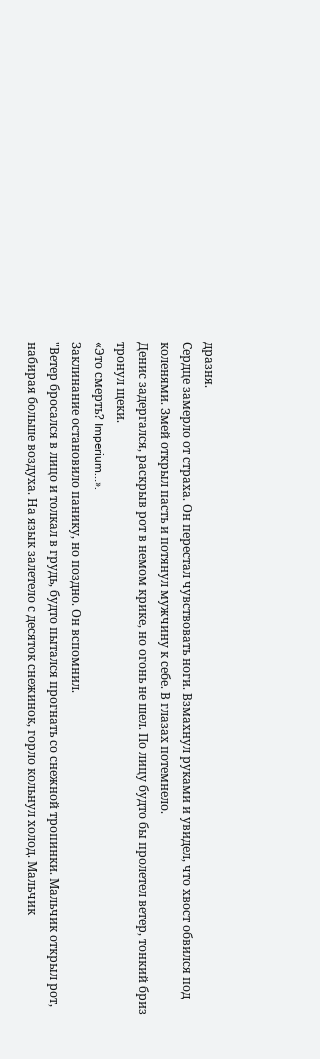дразня.
Сердце замерло от страха. Он перестал чувствовать ноги. Взмахнул руками и увидел, что хвост обвился под коленями. Змей открыл пасть и потянул мужчину к себе. В глазах потемнело.
Денис задергался, раскрыв рот в немом крике, но огонь не шел. По лицу будто бы пролетел ветер, тонкий бриз тронул щеки.
«Это смерть? Imperium…».
Заклинание остановило панику, но поздно. Он вспомнил.
"Ветер бросался в лицо и толкал в грудь, будто пытался прогнать со снежной тропинки. Мальчик открыл рот, набирая больше воздуха. На язык залетело с десяток снежинок, горло кольнул холод. Мальчик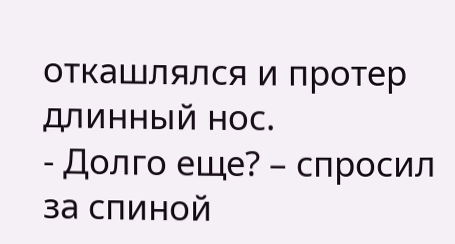откашлялся и протер длинный нос.
- Долго еще? – спросил за спиной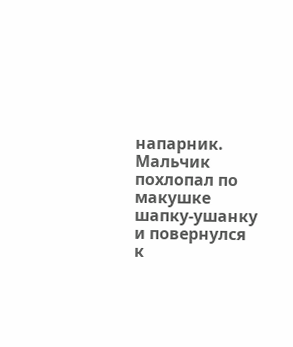напарник.
Мальчик похлопал по макушке шапку-ушанку и повернулся к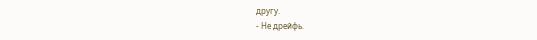другу.
- Не дрейфь.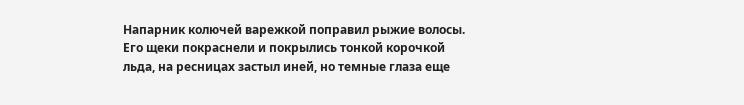Напарник колючей варежкой поправил рыжие волосы. Его щеки покраснели и покрылись тонкой корочкой льда, на ресницах застыл иней, но темные глаза еще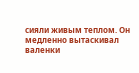сияли живым теплом. Он медленно вытаскивал валенки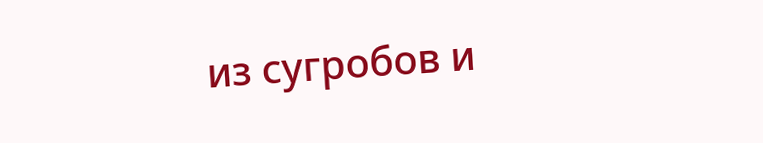из сугробов и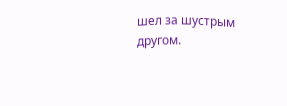шел за шустрым другом.